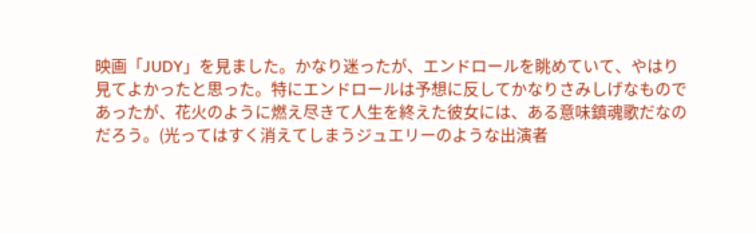映画「JUDY」を見ました。かなり迷ったが、エンドロールを眺めていて、やはり見てよかったと思った。特にエンドロールは予想に反してかなりさみしげなものであったが、花火のように燃え尽きて人生を終えた彼女には、ある意味鎮魂歌だなのだろう。(光ってはすく消えてしまうジュエリーのような出演者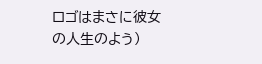ロゴはまさに彼女の人生のよう)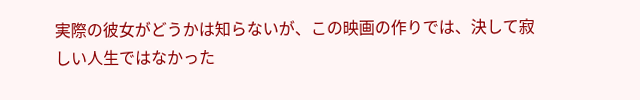実際の彼女がどうかは知らないが、この映画の作りでは、決して寂しい人生ではなかった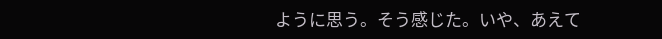ように思う。そう感じた。いや、あえて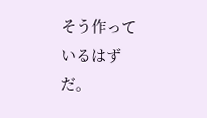そう作っているはずだ。